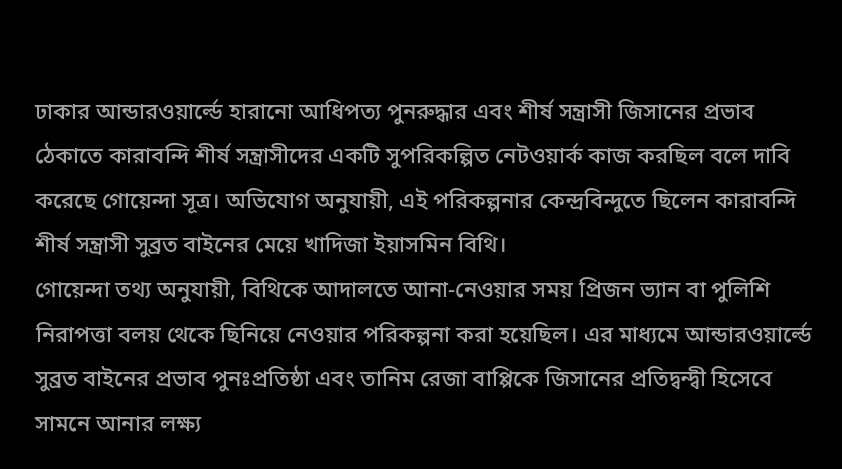ঢাকার আন্ডারওয়ার্ল্ডে হারানো আধিপত্য পুনরুদ্ধার এবং শীর্ষ সন্ত্রাসী জিসানের প্রভাব ঠেকাতে কারাবন্দি শীর্ষ সন্ত্রাসীদের একটি সুপরিকল্পিত নেটওয়ার্ক কাজ করছিল বলে দাবি করেছে গোয়েন্দা সূত্র। অভিযোগ অনুযায়ী, এই পরিকল্পনার কেন্দ্রবিন্দুতে ছিলেন কারাবন্দি শীর্ষ সন্ত্রাসী সুব্রত বাইনের মেয়ে খাদিজা ইয়াসমিন বিথি।
গোয়েন্দা তথ্য অনুযায়ী, বিথিকে আদালতে আনা-নেওয়ার সময় প্রিজন ভ্যান বা পুলিশি নিরাপত্তা বলয় থেকে ছিনিয়ে নেওয়ার পরিকল্পনা করা হয়েছিল। এর মাধ্যমে আন্ডারওয়ার্ল্ডে সুব্রত বাইনের প্রভাব পুনঃপ্রতিষ্ঠা এবং তানিম রেজা বাপ্পিকে জিসানের প্রতিদ্বন্দ্বী হিসেবে সামনে আনার লক্ষ্য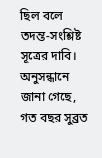ছিল বলে তদন্ত-সংশ্লিষ্ট সূত্রের দাবি।
অনুসন্ধানে জানা গেছে, গত বছর সুব্রত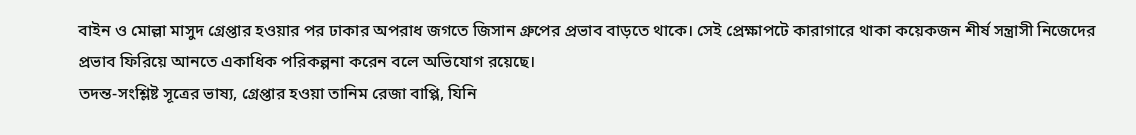বাইন ও মোল্লা মাসুদ গ্রেপ্তার হওয়ার পর ঢাকার অপরাধ জগতে জিসান গ্রুপের প্রভাব বাড়তে থাকে। সেই প্রেক্ষাপটে কারাগারে থাকা কয়েকজন শীর্ষ সন্ত্রাসী নিজেদের প্রভাব ফিরিয়ে আনতে একাধিক পরিকল্পনা করেন বলে অভিযোগ রয়েছে।
তদন্ত-সংশ্লিষ্ট সূত্রের ভাষ্য, গ্রেপ্তার হওয়া তানিম রেজা বাপ্পি, যিনি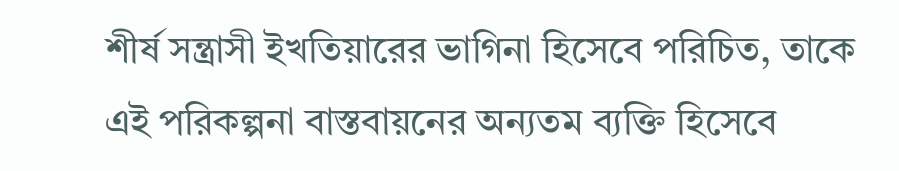শীর্ষ সন্ত্রাসী ইখতিয়ারের ভাগিনা হিসেবে পরিচিত, তাকে এই পরিকল্পনা বাস্তবায়নের অন্যতম ব্যক্তি হিসেবে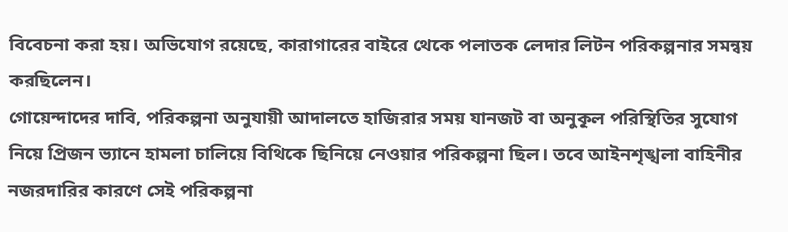বিবেচনা করা হয়। অভিযোগ রয়েছে, কারাগারের বাইরে থেকে পলাতক লেদার লিটন পরিকল্পনার সমন্বয় করছিলেন।
গোয়েন্দাদের দাবি, পরিকল্পনা অনুযায়ী আদালতে হাজিরার সময় যানজট বা অনুকূল পরিস্থিতির সুযোগ নিয়ে প্রিজন ভ্যানে হামলা চালিয়ে বিথিকে ছিনিয়ে নেওয়ার পরিকল্পনা ছিল। তবে আইনশৃঙ্খলা বাহিনীর নজরদারির কারণে সেই পরিকল্পনা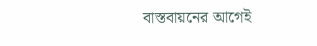বাস্তবায়নের আগেই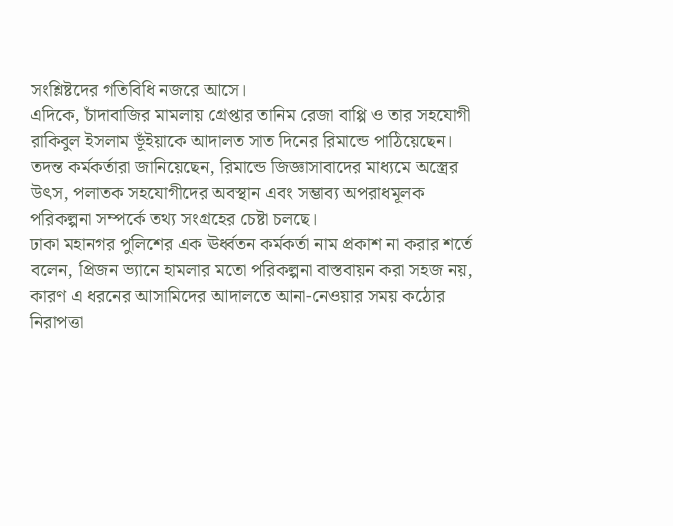সংশ্লিষ্টদের গতিবিধি নজরে আসে।
এদিকে, চাঁদাবাজির মামলায় গ্রেপ্তার তানিম রেজা বাপ্পি ও তার সহযোগী রাকিবুল ইসলাম ভূঁইয়াকে আদালত সাত দিনের রিমান্ডে পাঠিয়েছেন। তদন্ত কর্মকর্তারা জানিয়েছেন, রিমান্ডে জিজ্ঞাসাবাদের মাধ্যমে অস্ত্রের উৎস, পলাতক সহযোগীদের অবস্থান এবং সম্ভাব্য অপরাধমূলক পরিকল্পনা সম্পর্কে তথ্য সংগ্রহের চেষ্টা চলছে।
ঢাকা মহানগর পুলিশের এক ঊর্ধ্বতন কর্মকর্তা নাম প্রকাশ না করার শর্তে বলেন, প্রিজন ভ্যানে হামলার মতো পরিকল্পনা বাস্তবায়ন করা সহজ নয়, কারণ এ ধরনের আসামিদের আদালতে আনা-নেওয়ার সময় কঠোর নিরাপত্তা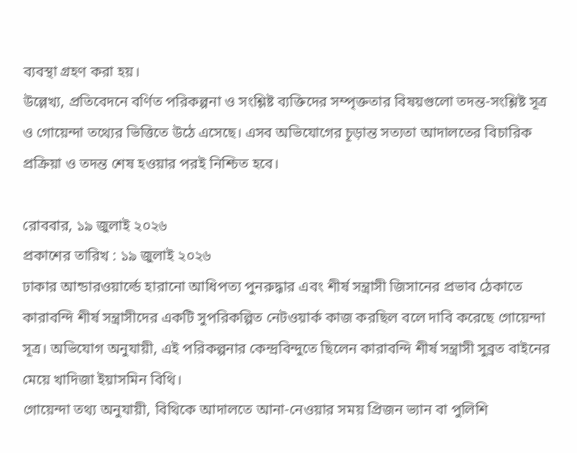ব্যবস্থা গ্রহণ করা হয়।
উল্লেখ্য, প্রতিবেদনে বর্ণিত পরিকল্পনা ও সংশ্লিষ্ট ব্যক্তিদের সম্পৃক্ততার বিষয়গুলো তদন্ত-সংশ্লিষ্ট সূত্র ও গোয়েন্দা তথ্যের ভিত্তিতে উঠে এসেছে। এসব অভিযোগের চূড়ান্ত সত্যতা আদালতের বিচারিক প্রক্রিয়া ও তদন্ত শেষ হওয়ার পরই নিশ্চিত হবে।

রোববার, ১৯ জুলাই ২০২৬
প্রকাশের তারিখ : ১৯ জুলাই ২০২৬
ঢাকার আন্ডারওয়ার্ল্ডে হারানো আধিপত্য পুনরুদ্ধার এবং শীর্ষ সন্ত্রাসী জিসানের প্রভাব ঠেকাতে কারাবন্দি শীর্ষ সন্ত্রাসীদের একটি সুপরিকল্পিত নেটওয়ার্ক কাজ করছিল বলে দাবি করেছে গোয়েন্দা সূত্র। অভিযোগ অনুযায়ী, এই পরিকল্পনার কেন্দ্রবিন্দুতে ছিলেন কারাবন্দি শীর্ষ সন্ত্রাসী সুব্রত বাইনের মেয়ে খাদিজা ইয়াসমিন বিথি।
গোয়েন্দা তথ্য অনুযায়ী, বিথিকে আদালতে আনা-নেওয়ার সময় প্রিজন ভ্যান বা পুলিশি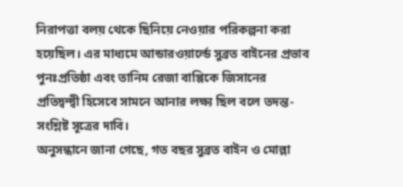নিরাপত্তা বলয় থেকে ছিনিয়ে নেওয়ার পরিকল্পনা করা হয়েছিল। এর মাধ্যমে আন্ডারওয়ার্ল্ডে সুব্রত বাইনের প্রভাব পুনঃপ্রতিষ্ঠা এবং তানিম রেজা বাপ্পিকে জিসানের প্রতিদ্বন্দ্বী হিসেবে সামনে আনার লক্ষ্য ছিল বলে তদন্ত-সংশ্লিষ্ট সূত্রের দাবি।
অনুসন্ধানে জানা গেছে, গত বছর সুব্রত বাইন ও মোল্লা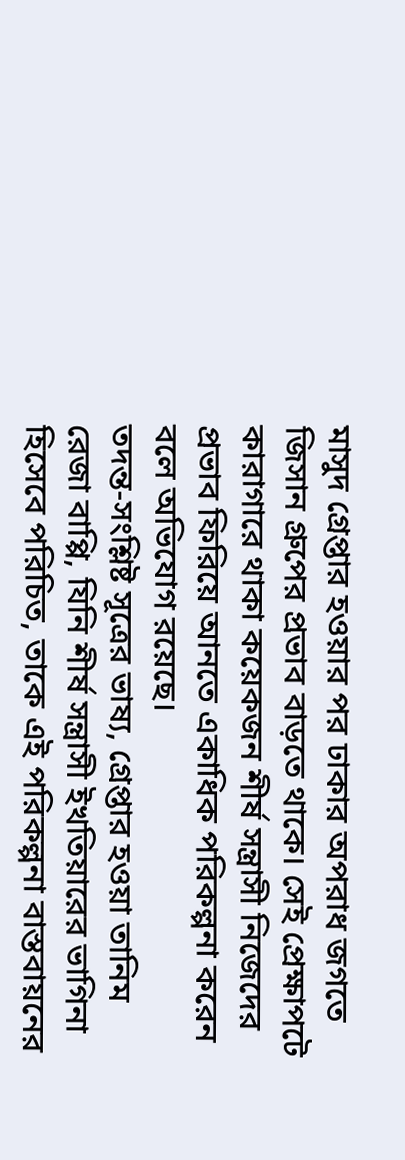মাসুদ গ্রেপ্তার হওয়ার পর ঢাকার অপরাধ জগতে জিসান গ্রুপের প্রভাব বাড়তে থাকে। সেই প্রেক্ষাপটে কারাগারে থাকা কয়েকজন শীর্ষ সন্ত্রাসী নিজেদের প্রভাব ফিরিয়ে আনতে একাধিক পরিকল্পনা করেন বলে অভিযোগ রয়েছে।
তদন্ত-সংশ্লিষ্ট সূত্রের ভাষ্য, গ্রেপ্তার হওয়া তানিম রেজা বাপ্পি, যিনি শীর্ষ সন্ত্রাসী ইখতিয়ারের ভাগিনা হিসেবে পরিচিত, তাকে এই পরিকল্পনা বাস্তবায়নের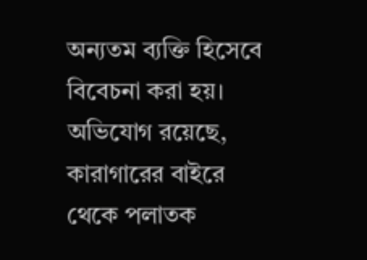অন্যতম ব্যক্তি হিসেবে বিবেচনা করা হয়। অভিযোগ রয়েছে, কারাগারের বাইরে থেকে পলাতক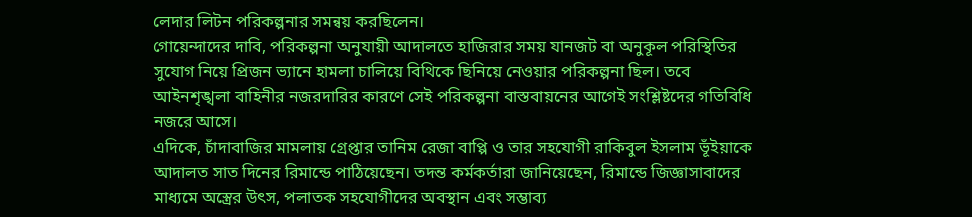লেদার লিটন পরিকল্পনার সমন্বয় করছিলেন।
গোয়েন্দাদের দাবি, পরিকল্পনা অনুযায়ী আদালতে হাজিরার সময় যানজট বা অনুকূল পরিস্থিতির সুযোগ নিয়ে প্রিজন ভ্যানে হামলা চালিয়ে বিথিকে ছিনিয়ে নেওয়ার পরিকল্পনা ছিল। তবে আইনশৃঙ্খলা বাহিনীর নজরদারির কারণে সেই পরিকল্পনা বাস্তবায়নের আগেই সংশ্লিষ্টদের গতিবিধি নজরে আসে।
এদিকে, চাঁদাবাজির মামলায় গ্রেপ্তার তানিম রেজা বাপ্পি ও তার সহযোগী রাকিবুল ইসলাম ভূঁইয়াকে আদালত সাত দিনের রিমান্ডে পাঠিয়েছেন। তদন্ত কর্মকর্তারা জানিয়েছেন, রিমান্ডে জিজ্ঞাসাবাদের মাধ্যমে অস্ত্রের উৎস, পলাতক সহযোগীদের অবস্থান এবং সম্ভাব্য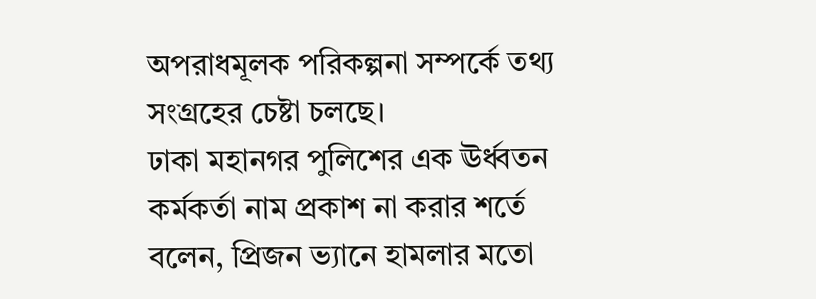অপরাধমূলক পরিকল্পনা সম্পর্কে তথ্য সংগ্রহের চেষ্টা চলছে।
ঢাকা মহানগর পুলিশের এক ঊর্ধ্বতন কর্মকর্তা নাম প্রকাশ না করার শর্তে বলেন, প্রিজন ভ্যানে হামলার মতো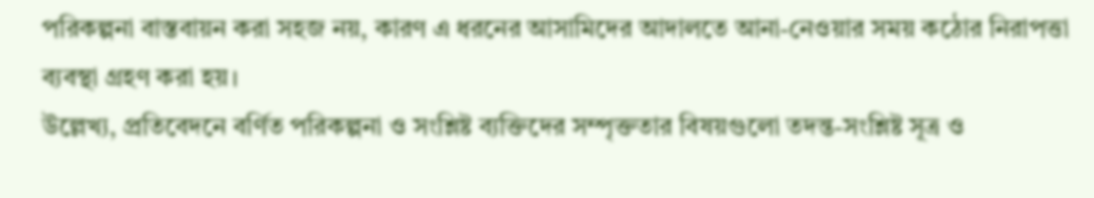পরিকল্পনা বাস্তবায়ন করা সহজ নয়, কারণ এ ধরনের আসামিদের আদালতে আনা-নেওয়ার সময় কঠোর নিরাপত্তা ব্যবস্থা গ্রহণ করা হয়।
উল্লেখ্য, প্রতিবেদনে বর্ণিত পরিকল্পনা ও সংশ্লিষ্ট ব্যক্তিদের সম্পৃক্ততার বিষয়গুলো তদন্ত-সংশ্লিষ্ট সূত্র ও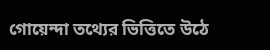গোয়েন্দা তথ্যের ভিত্তিতে উঠে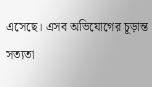এসেছে। এসব অভিযোগের চূড়ান্ত সত্যতা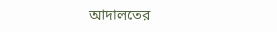আদালতের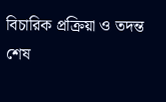বিচারিক প্রক্রিয়া ও তদন্ত শেষ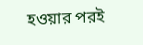হওয়ার পরই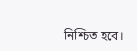নিশ্চিত হবে।